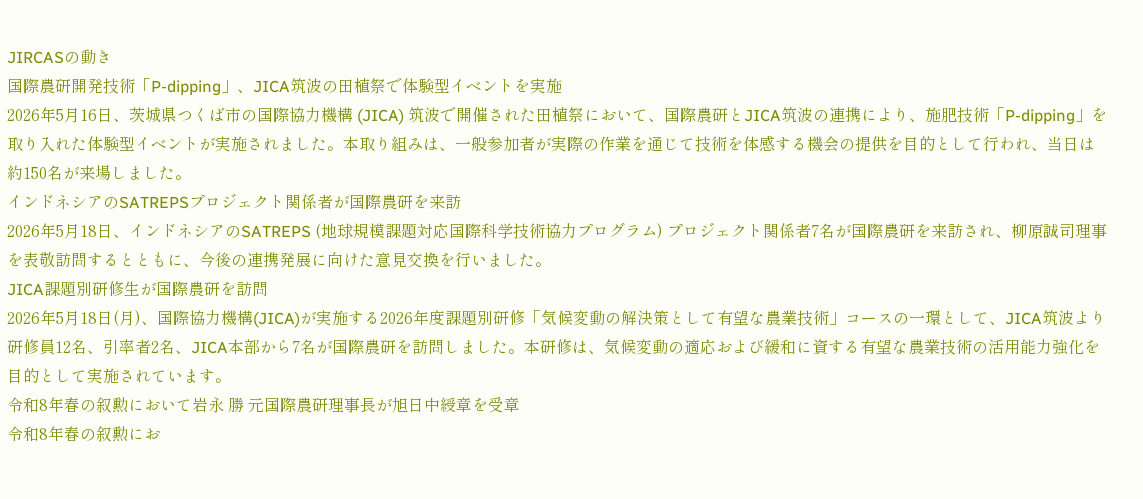JIRCASの動き
国際農研開発技術「P-dipping」、JICA筑波の田植祭で体験型イベントを実施
2026年5月16日、茨城県つくば市の国際協力機構 (JICA) 筑波で開催された田植祭において、国際農研とJICA筑波の連携により、施肥技術「P-dipping」を取り入れた体験型イベントが実施されました。本取り組みは、一般参加者が実際の作業を通じて技術を体感する機会の提供を目的として行われ、当日は約150名が来場しました。
インドネシアのSATREPSプロジェクト関係者が国際農研を来訪
2026年5月18日、インドネシアのSATREPS (地球規模課題対応国際科学技術協力プログラム) プロジェクト関係者7名が国際農研を来訪され、柳原誠司理事を表敬訪問するとともに、今後の連携発展に向けた意見交換を行いました。
JICA課題別研修生が国際農研を訪問
2026年5月18日(月)、国際協力機構(JICA)が実施する2026年度課題別研修「気候変動の解決策として有望な農業技術」コースの一環として、JICA筑波より研修員12名、引率者2名、JICA本部から7名が国際農研を訪問しました。本研修は、気候変動の適応および緩和に資する有望な農業技術の活用能力強化を目的として実施されています。
令和8年春の叙勲において岩永 勝 元国際農研理事長が旭日中綬章を受章
令和8年春の叙勲にお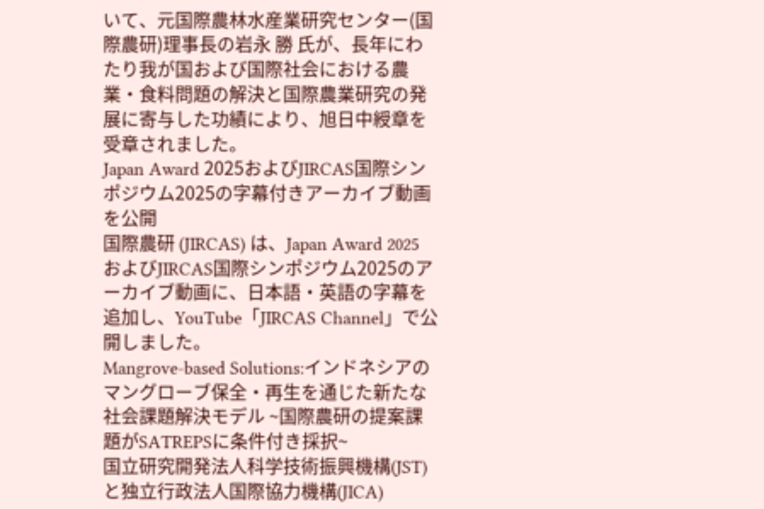いて、元国際農林水産業研究センター(国際農研)理事長の岩永 勝 氏が、長年にわたり我が国および国際社会における農業・食料問題の解決と国際農業研究の発展に寄与した功績により、旭日中綬章を受章されました。
Japan Award 2025およびJIRCAS国際シンポジウム2025の字幕付きアーカイブ動画を公開
国際農研 (JIRCAS) は、Japan Award 2025およびJIRCAS国際シンポジウム2025のアーカイブ動画に、日本語・英語の字幕を追加し、YouTube「JIRCAS Channel」で公開しました。
Mangrove-based Solutions:インドネシアのマングローブ保全・再生を通じた新たな社会課題解決モデル ~国際農研の提案課題がSATREPSに条件付き採択~
国立研究開発法人科学技術振興機構(JST)と独立行政法人国際協力機構(JICA)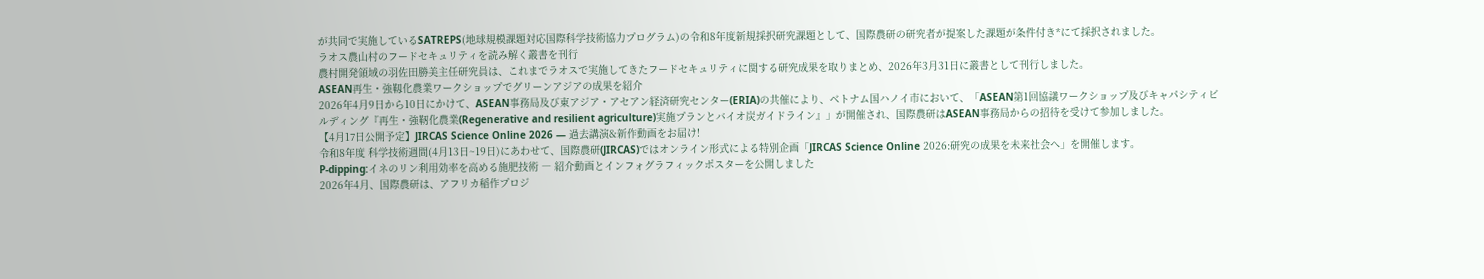が共同で実施しているSATREPS(地球規模課題対応国際科学技術協力プログラム)の令和8年度新規採択研究課題として、国際農研の研究者が提案した課題が条件付き*にて採択されました。
ラオス農山村のフードセキュリティを読み解く叢書を刊行
農村開発領域の羽佐田勝美主任研究員は、これまでラオスで実施してきたフードセキュリティに関する研究成果を取りまとめ、2026年3月31日に叢書として刊行しました。
ASEAN再生・強靱化農業ワークショップでグリーンアジアの成果を紹介
2026年4月9日から10日にかけて、ASEAN事務局及び東アジア・アセアン経済研究センター(ERIA)の共催により、ベトナム国ハノイ市において、「ASEAN第1回協議ワークショップ及びキャパシティビルディング『再生・強靭化農業(Regenerative and resilient agriculture)実施プランとバイオ炭ガイドライン』」が開催され、国際農研はASEAN事務局からの招待を受けて参加しました。
【4月17日公開予定】JIRCAS Science Online 2026 ― 過去講演&新作動画をお届け!
令和8年度 科学技術週間(4月13日~19日)にあわせて、国際農研(JIRCAS)ではオンライン形式による特別企画「JIRCAS Science Online 2026:研究の成果を未来社会へ」を開催します。
P-dipping:イネのリン利用効率を高める施肥技術 ― 紹介動画とインフォグラフィックポスターを公開しました
2026年4月、国際農研は、アフリカ稲作プロジ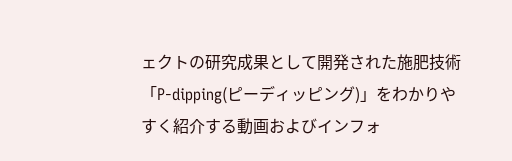ェクトの研究成果として開発された施肥技術「P-dipping(ピーディッピング)」をわかりやすく紹介する動画およびインフォ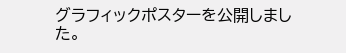グラフィックポスターを公開しました。